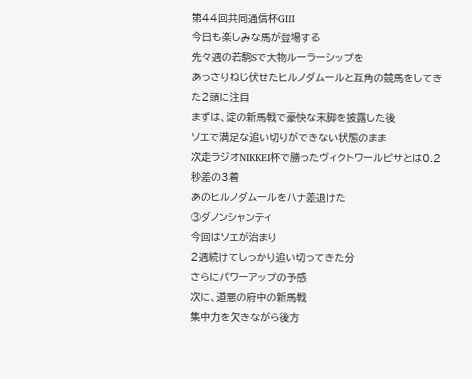第44回共同通信杯GⅢ
今日も楽しみな馬が登場する
先々週の若駒Sで大物ルーラーシップを
あっさりねじ伏せたヒルノダムールと互角の競馬をしてきた2頭に注目
まずは、淀の新馬戦で豪快な末脚を披露した後
ソエで満足な追い切りができない状態のまま
次走ラジオNIKKEI杯で勝ったヴィクトワールピサとは0.2秒差の3着
あのヒルノダムールをハナ差退けた
③ダノンシャンティ
今回はソエが治まり
2週続けてしっかり追い切ってきた分
さらにパワーアップの予感
次に、道悪の府中の新馬戦
集中力を欠きながら後方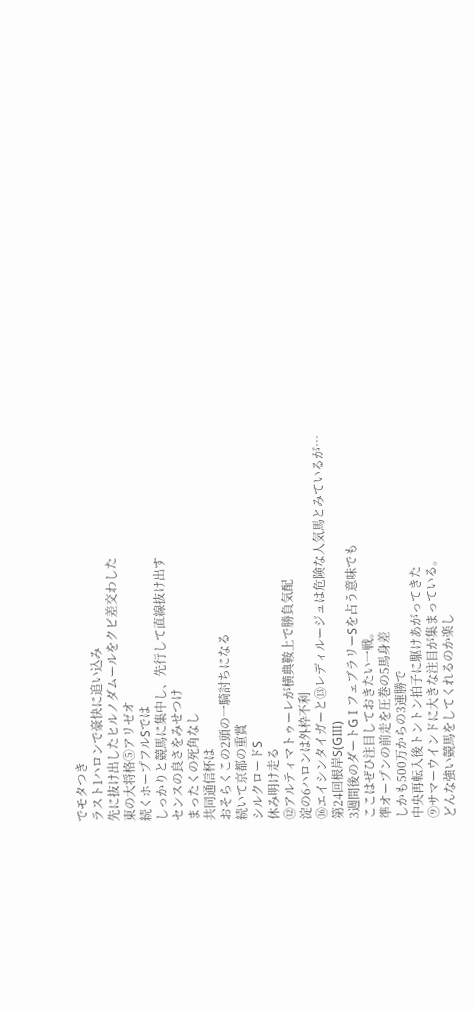でモタつき
ラスト1ハロンで豪快に追い込み
先に抜け出したヒルノダムールをクビ差交わした
東の大将格⑤アリゼオ
続くホープフルSでは
しっかりと競馬に集中し、先行して直線抜け出す
センスの良さをみせつけ
まったくの死角なし
共同通信杯は
おそらくこの2頭の一騎討ちになる
続いて京都の重賞
シルクロードS
休み明け走る
⑫アルティマトゥーレが横典鞍上で勝負気配
淀の6ハロンは外枠不利
⑯エイシンタイガーと⑬レディルージュは危険な人気馬とみているが…
第24回根岸S(GⅢ)
3週間後のダートGⅠフェブラリーSを占う意味でも
ここはぜひ注目しておきたい一戦。
準オープンの前走を圧巻の5馬身差
しかも500万からの3連勝で
中央再転入後トントン拍子に駆けあがってきた
⑨サマーウインドに大きな注目が集まっている。
どんな強い競馬をしてくれるのか楽し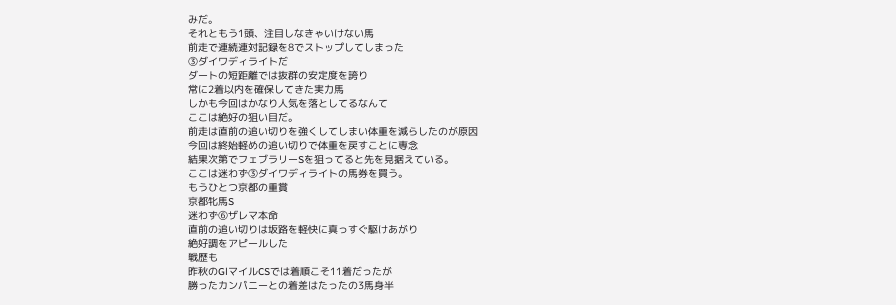みだ。
それともう1頭、注目しなきゃいけない馬
前走で連続連対記録を8でストップしてしまった
③ダイワディライトだ
ダートの短距離では抜群の安定度を誇り
常に2着以内を確保してきた実力馬
しかも今回はかなり人気を落としてるなんて
ここは絶好の狙い目だ。
前走は直前の追い切りを強くしてしまい体重を減らしたのが原因
今回は終始軽めの追い切りで体重を戻すことに専念
結果次第でフェブラリーSを狙ってると先を見据えている。
ここは迷わず③ダイワディライトの馬券を買う。
もうひとつ京都の重賞
京都牝馬S
迷わず⑥ザレマ本命
直前の追い切りは坂路を軽快に真っすぐ駆けあがり
絶好調をアピールした
戦歴も
昨秋のGⅠマイルCSでは着順こそ11着だったが
勝ったカンパニーとの着差はたったの3馬身半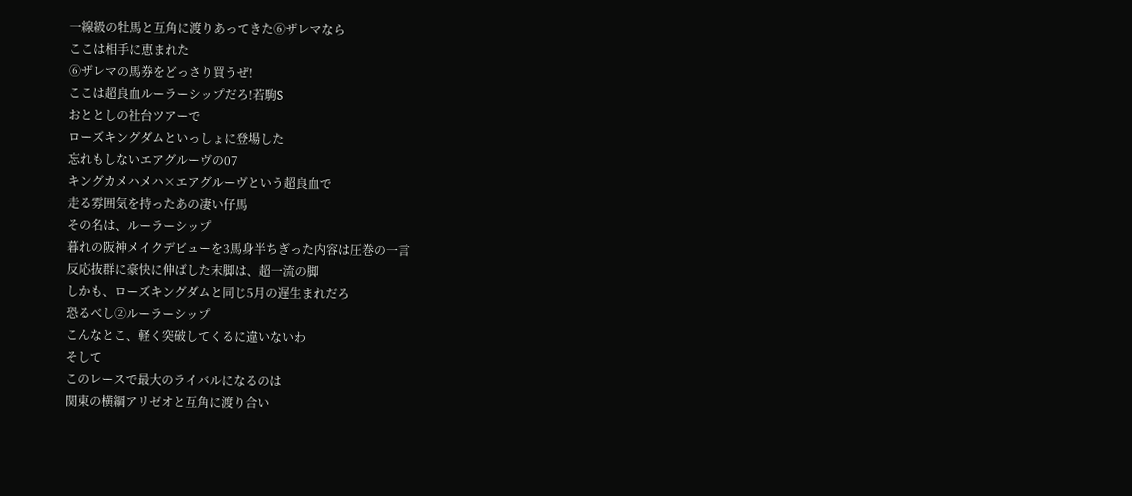一線級の牡馬と互角に渡りあってきた⑥ザレマなら
ここは相手に恵まれた
⑥ザレマの馬券をどっさり買うぜ!
ここは超良血ルーラーシップだろ!若駒S
おととしの社台ツアーで
ローズキングダムといっしょに登場した
忘れもしないエアグルーヴの07
キングカメハメハ×エアグルーヴという超良血で
走る雰囲気を持ったあの凄い仔馬
その名は、ルーラーシップ
暮れの阪神メイクデビューを3馬身半ちぎった内容は圧巻の一言
反応抜群に豪快に伸ばした末脚は、超一流の脚
しかも、ローズキングダムと同じ5月の遅生まれだろ
恐るべし②ルーラーシップ
こんなとこ、軽く突破してくるに違いないわ
そして
このレースで最大のライバルになるのは
関東の横綱アリゼオと互角に渡り合い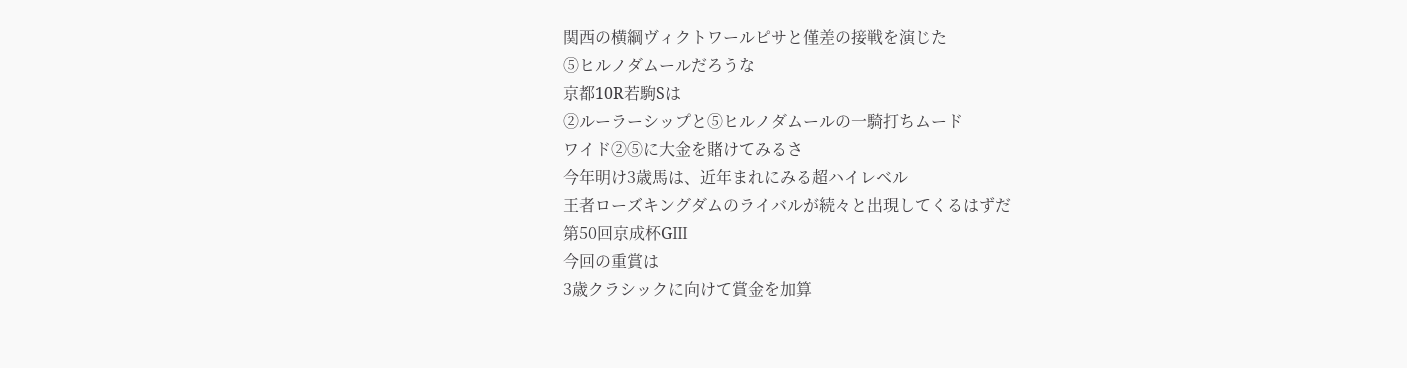関西の横綱ヴィクトワールピサと僅差の接戦を演じた
⑤ヒルノダムールだろうな
京都10R若駒Sは
②ルーラーシップと⑤ヒルノダムールの一騎打ちムード
ワイド②⑤に大金を賭けてみるさ
今年明け3歳馬は、近年まれにみる超ハイレベル
王者ローズキングダムのライバルが続々と出現してくるはずだ
第50回京成杯GⅢ
今回の重賞は
3歳クラシックに向けて賞金を加算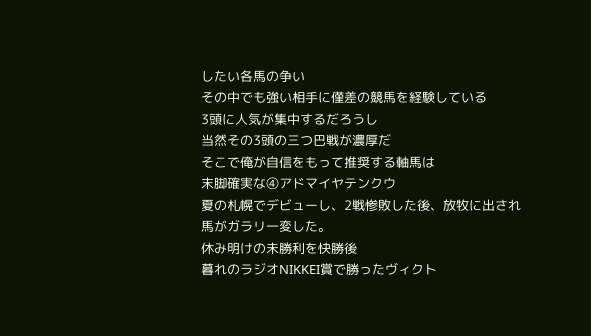したい各馬の争い
その中でも強い相手に僅差の競馬を経験している
3頭に人気が集中するだろうし
当然その3頭の三つ巴戦が濃厚だ
そこで俺が自信をもって推奨する軸馬は
末脚確実な④アドマイヤテンクウ
夏の札幌でデビューし、2戦惨敗した後、放牧に出され
馬がガラリ一変した。
休み明けの未勝利を快勝後
暮れのラジオNIKKEI賞で勝ったヴィクト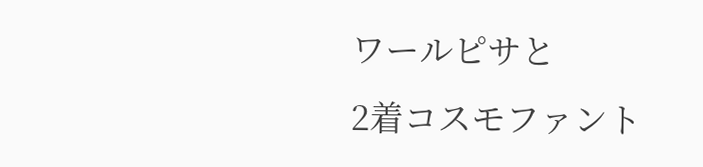ワールピサと
2着コスモファント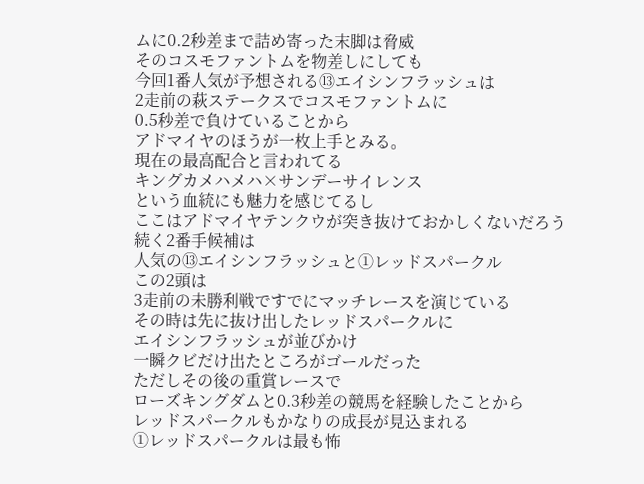ムに0.2秒差まで詰め寄った末脚は脅威
そのコスモファントムを物差しにしても
今回1番人気が予想される⑬エイシンフラッシュは
2走前の萩ステークスでコスモファントムに
0.5秒差で負けていることから
アドマイヤのほうが一枚上手とみる。
現在の最高配合と言われてる
キングカメハメハ×サンデーサイレンス
という血統にも魅力を感じてるし
ここはアドマイヤテンクウが突き抜けておかしくないだろう
続く2番手候補は
人気の⑬エイシンフラッシュと①レッドスパークル
この2頭は
3走前の未勝利戦ですでにマッチレースを演じている
その時は先に抜け出したレッドスパークルに
エイシンフラッシュが並びかけ
一瞬クビだけ出たところがゴールだった
ただしその後の重賞レースで
ローズキングダムと0.3秒差の競馬を経験したことから
レッドスパークルもかなりの成長が見込まれる
①レッドスパークルは最も怖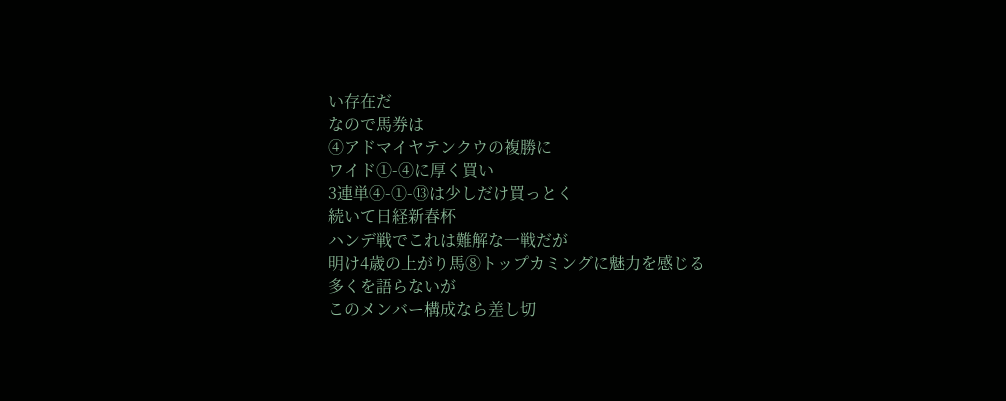い存在だ
なので馬券は
④アドマイヤテンクウの複勝に
ワイド①-④に厚く買い
3連単④-①-⑬は少しだけ買っとく
続いて日経新春杯
ハンデ戦でこれは難解な一戦だが
明け4歳の上がり馬⑧トップカミングに魅力を感じる
多くを語らないが
このメンバー構成なら差し切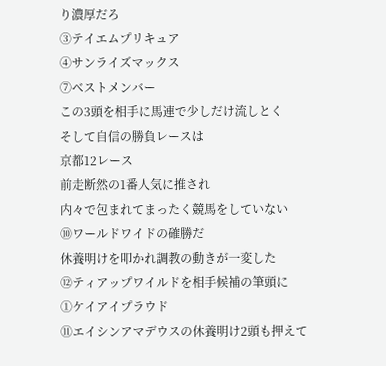り濃厚だろ
③テイエムプリキュア
④サンライズマックス
⑦ベストメンバー
この3頭を相手に馬連で少しだけ流しとく
そして自信の勝負レースは
京都12レース
前走断然の1番人気に推され
内々で包まれてまったく競馬をしていない
⑩ワールドワイドの確勝だ
休養明けを叩かれ調教の動きが一変した
⑫ティアップワイルドを相手候補の筆頭に
①ケイアイプラウド
⑪エイシンアマデウスの休養明け2頭も押えて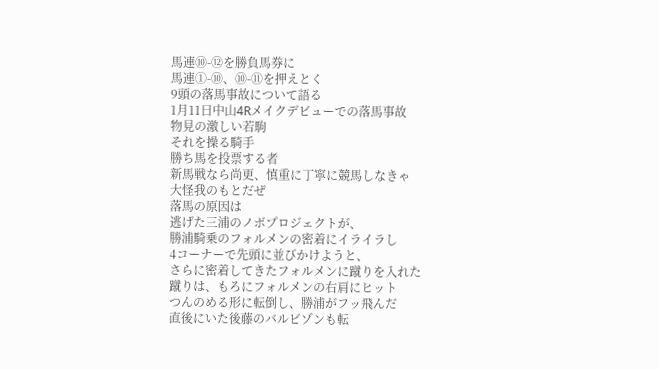馬連⑩-⑫を勝負馬券に
馬連①-⑩、⑩-⑪を押えとく
9頭の落馬事故について語る
1月11日中山4Rメイクデビューでの落馬事故
物見の激しい若駒
それを操る騎手
勝ち馬を投票する者
新馬戦なら尚更、慎重に丁寧に競馬しなきゃ
大怪我のもとだぜ
落馬の原因は
逃げた三浦のノボプロジェクトが、
勝浦騎乗のフォルメンの密着にイライラし
4コーナーで先頭に並びかけようと、
さらに密着してきたフォルメンに蹴りを入れた
蹴りは、もろにフォルメンの右肩にヒット
つんのめる形に転倒し、勝浦がフッ飛んだ
直後にいた後藤のバルビゾンも転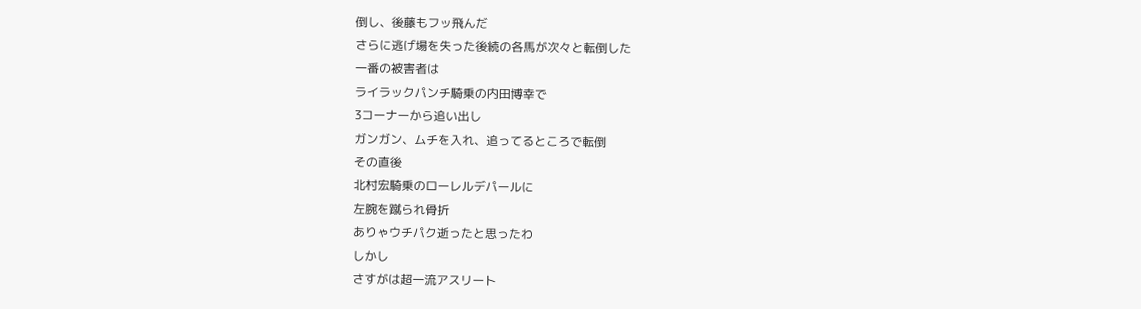倒し、後藤もフッ飛んだ
さらに逃げ場を失った後続の各馬が次々と転倒した
一番の被害者は
ライラックパンチ騎乗の内田博幸で
3コーナーから追い出し
ガンガン、ムチを入れ、追ってるところで転倒
その直後
北村宏騎乗のローレルデパールに
左腕を蹴られ骨折
ありゃウチパク逝ったと思ったわ
しかし
さすがは超一流アスリート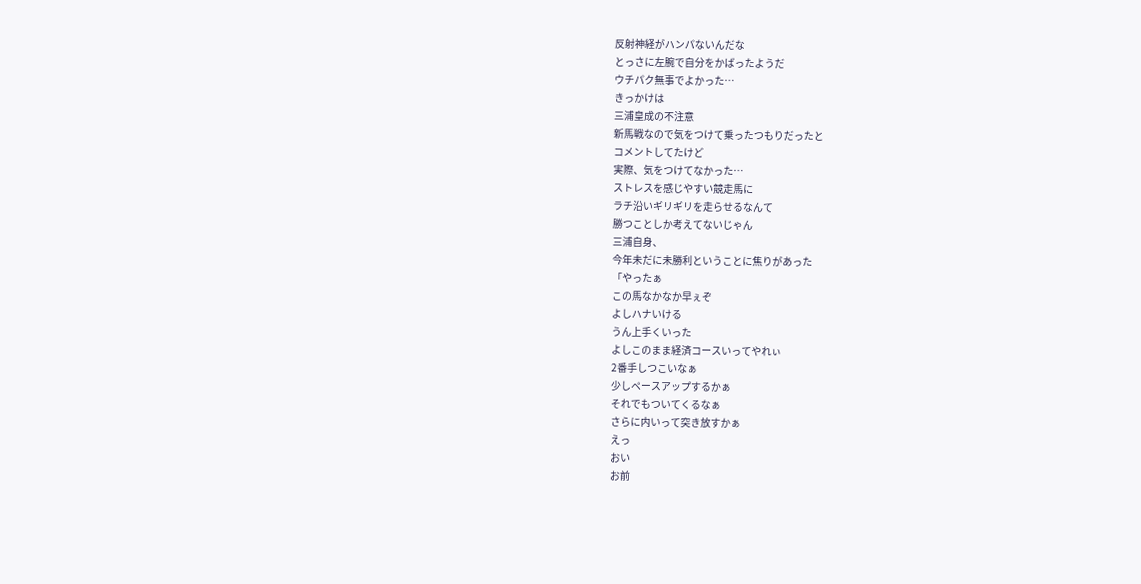反射神経がハンパないんだな
とっさに左腕で自分をかばったようだ
ウチパク無事でよかった…
きっかけは
三浦皇成の不注意
新馬戦なので気をつけて乗ったつもりだったと
コメントしてたけど
実際、気をつけてなかった…
ストレスを感じやすい競走馬に
ラチ沿いギリギリを走らせるなんて
勝つことしか考えてないじゃん
三浦自身、
今年未だに未勝利ということに焦りがあった
「やったぁ
この馬なかなか早ぇぞ
よしハナいける
うん上手くいった
よしこのまま経済コースいってやれぃ
2番手しつこいなぁ
少しペースアップするかぁ
それでもついてくるなぁ
さらに内いって突き放すかぁ
えっ
おい
お前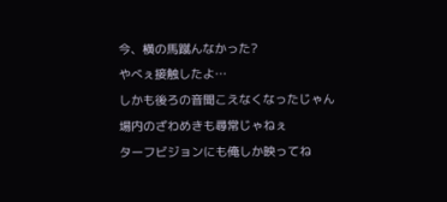今、横の馬蹴んなかった?
やべぇ接触したよ…
しかも後ろの音聞こえなくなったじゃん
場内のざわめきも尋常じゃねぇ
ターフビジョンにも俺しか映ってね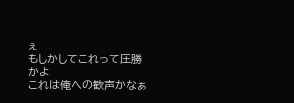ぇ
もしかしてこれって圧勝かよ
これは俺への歓声かなぁ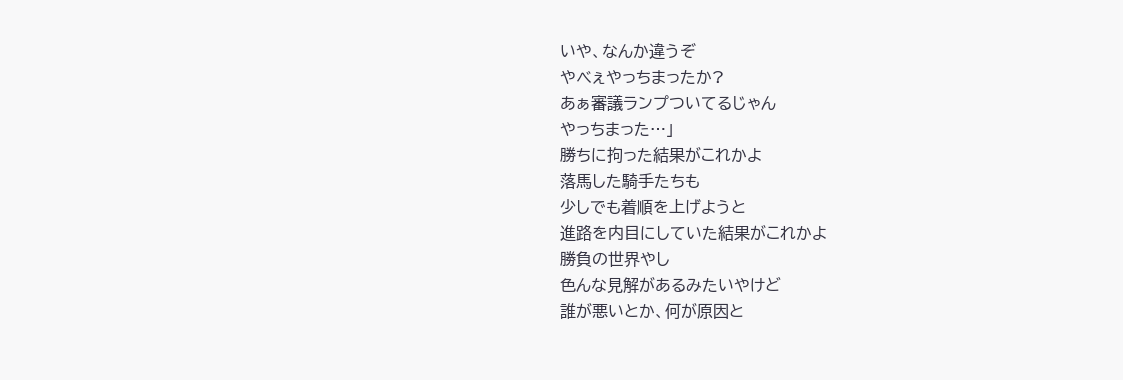いや、なんか違うぞ
やべぇやっちまったか?
あぁ審議ランプついてるじゃん
やっちまった…」
勝ちに拘った結果がこれかよ
落馬した騎手たちも
少しでも着順を上げようと
進路を内目にしていた結果がこれかよ
勝負の世界やし
色んな見解があるみたいやけど
誰が悪いとか、何が原因と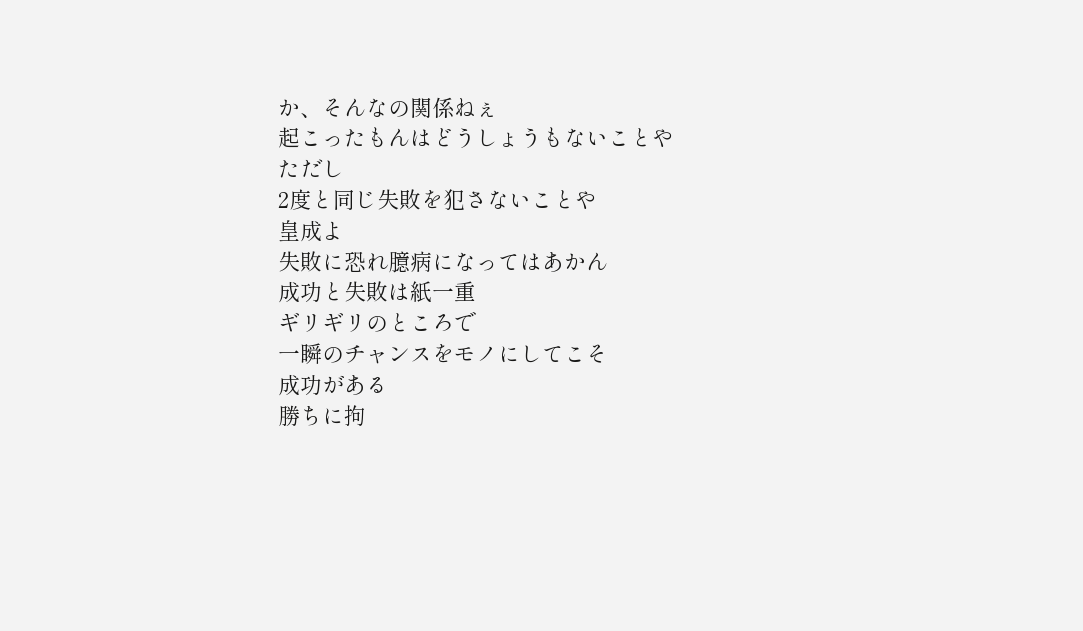か、そんなの関係ねぇ
起こったもんはどうしょうもないことや
ただし
2度と同じ失敗を犯さないことや
皇成よ
失敗に恐れ臆病になってはあかん
成功と失敗は紙一重
ギリギリのところで
一瞬のチャンスをモノにしてこそ
成功がある
勝ちに拘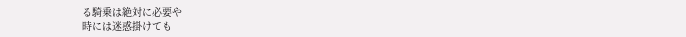る騎乗は絶対に必要や
時には迷惑掛けても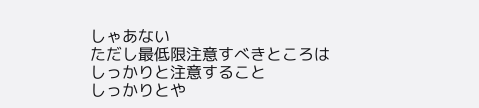しゃあない
ただし最低限注意すべきところは
しっかりと注意すること
しっかりとや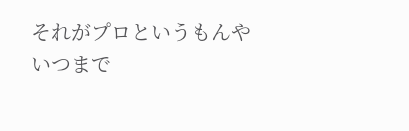それがプロというもんや
いつまで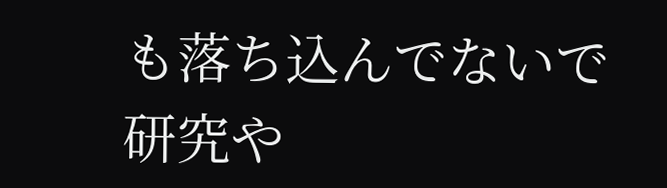も落ち込んでないで
研究や